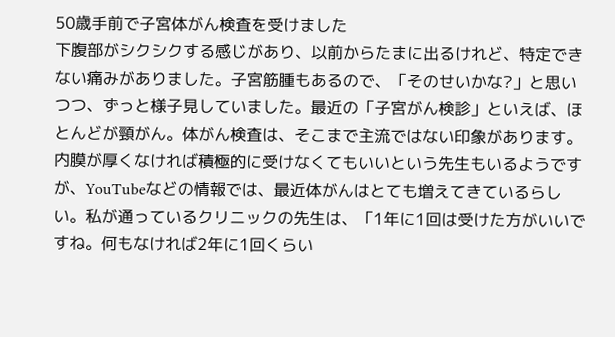50歳手前で子宮体がん検査を受けました
下腹部がシクシクする感じがあり、以前からたまに出るけれど、特定できない痛みがありました。子宮筋腫もあるので、「そのせいかな?」と思いつつ、ずっと様子見していました。最近の「子宮がん検診」といえば、ほとんどが頸がん。体がん検査は、そこまで主流ではない印象があります。内膜が厚くなければ積極的に受けなくてもいいという先生もいるようですが、YouTubeなどの情報では、最近体がんはとても増えてきているらしい。私が通っているクリニックの先生は、「1年に1回は受けた方がいいですね。何もなければ2年に1回くらい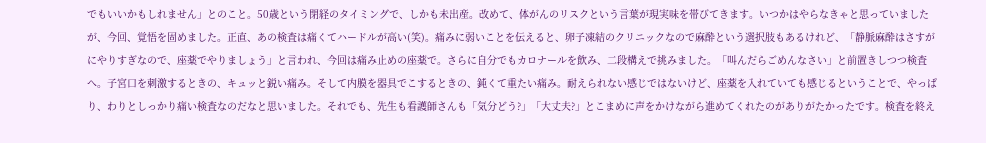でもいいかもしれません」とのこと。50歳という閉経のタイミングで、しかも未出産。改めて、体がんのリスクという言葉が現実味を帯びてきます。いつかはやらなきゃと思っていましたが、今回、覚悟を固めました。正直、あの検査は痛くてハードルが高い(笑)。痛みに弱いことを伝えると、卵子凍結のクリニックなので麻酔という選択肢もあるけれど、「静脈麻酔はさすがにやりすぎなので、座薬でやりましょう」と言われ、今回は痛み止めの座薬で。さらに自分でもカロナールを飲み、二段構えで挑みました。「叫んだらごめんなさい」と前置きしつつ検査へ。子宮口を刺激するときの、キュッと鋭い痛み。そして内膜を器具でこするときの、鈍くて重たい痛み。耐えられない感じではないけど、座薬を入れていても感じるということで、やっぱり、わりとしっかり痛い検査なのだなと思いました。それでも、先生も看護師さんも「気分どう?」「大丈夫?」とこまめに声をかけながら進めてくれたのがありがたかったです。検査を終え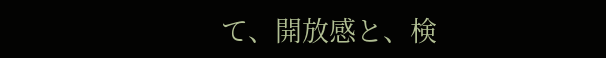て、開放感と、検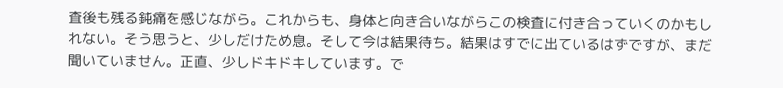査後も残る鈍痛を感じながら。これからも、身体と向き合いながらこの検査に付き合っていくのかもしれない。そう思うと、少しだけため息。そして今は結果待ち。結果はすでに出ているはずですが、まだ聞いていません。正直、少しドキドキしています。で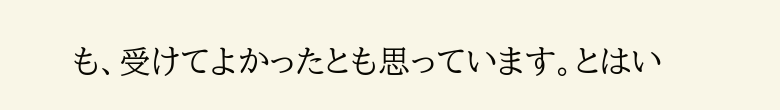も、受けてよかったとも思っています。とはい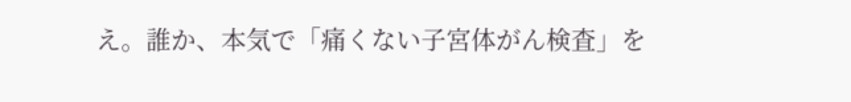え。誰か、本気で「痛くない子宮体がん検査」を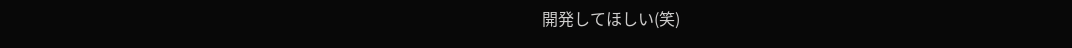開発してほしい(笑)